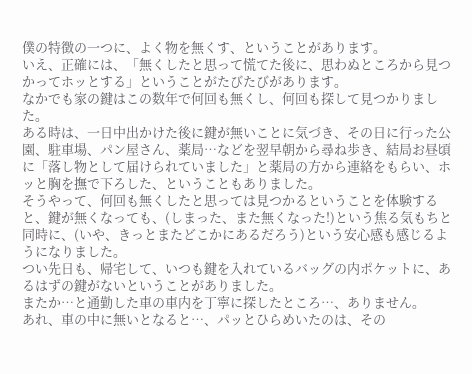僕の特徴の一つに、よく物を無くす、ということがあります。
いえ、正確には、「無くしたと思って慌てた後に、思わぬところから見つかってホッとする」ということがたびたびがあります。
なかでも家の鍵はこの数年で何回も無くし、何回も探して見つかりました。
ある時は、一日中出かけた後に鍵が無いことに気づき、その日に行った公園、駐車場、パン屋さん、薬局…などを翌早朝から尋ね歩き、結局お昼頃に「落し物として届けられていました」と薬局の方から連絡をもらい、ホッと胸を撫で下ろした、ということもありました。
そうやって、何回も無くしたと思っては見つかるということを体験すると、鍵が無くなっても、(しまった、また無くなった!)という焦る気もちと同時に、(いや、きっとまたどこかにあるだろう)という安心感も感じるようになりました。
つい先日も、帰宅して、いつも鍵を入れているバッグの内ポケットに、あるはずの鍵がないということがありました。
またか…と通勤した車の車内を丁寧に探したところ…、ありません。
あれ、車の中に無いとなると…、パッとひらめいたのは、その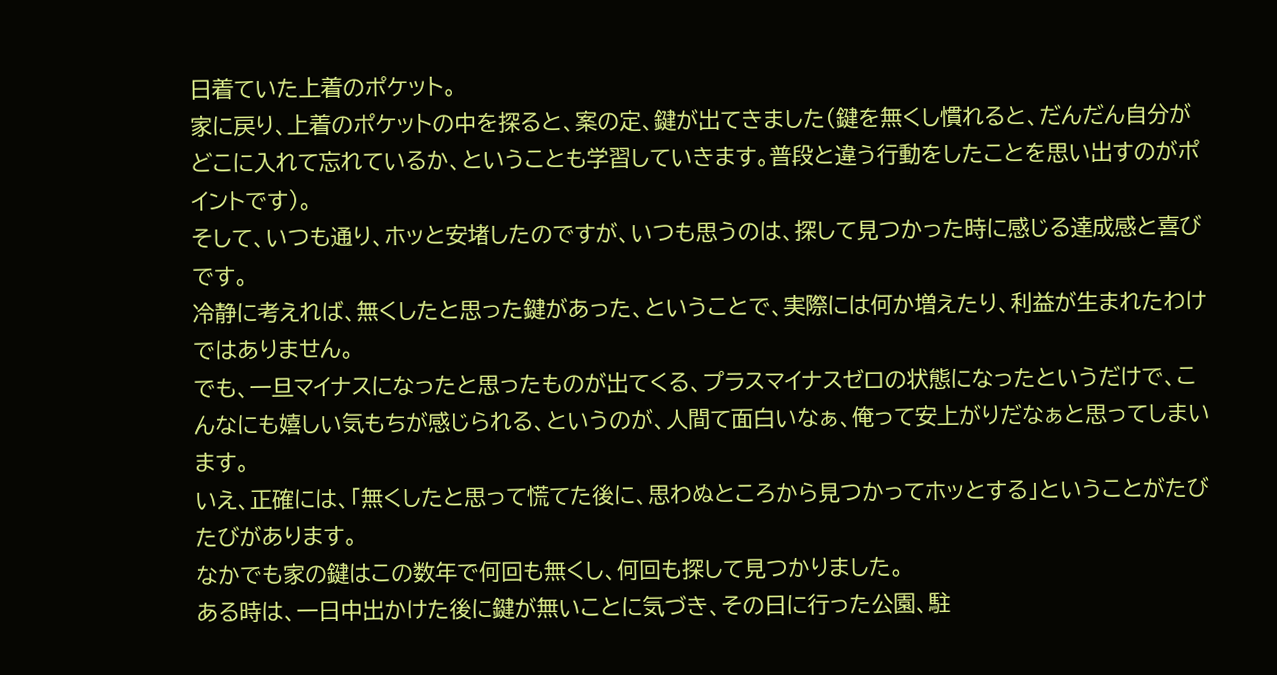日着ていた上着のポケット。
家に戻り、上着のポケットの中を探ると、案の定、鍵が出てきました(鍵を無くし慣れると、だんだん自分がどこに入れて忘れているか、ということも学習していきます。普段と違う行動をしたことを思い出すのがポイントです)。
そして、いつも通り、ホッと安堵したのですが、いつも思うのは、探して見つかった時に感じる達成感と喜びです。
冷静に考えれば、無くしたと思った鍵があった、ということで、実際には何か増えたり、利益が生まれたわけではありません。
でも、一旦マイナスになったと思ったものが出てくる、プラスマイナスゼロの状態になったというだけで、こんなにも嬉しい気もちが感じられる、というのが、人間て面白いなぁ、俺って安上がりだなぁと思ってしまいます。
いえ、正確には、「無くしたと思って慌てた後に、思わぬところから見つかってホッとする」ということがたびたびがあります。
なかでも家の鍵はこの数年で何回も無くし、何回も探して見つかりました。
ある時は、一日中出かけた後に鍵が無いことに気づき、その日に行った公園、駐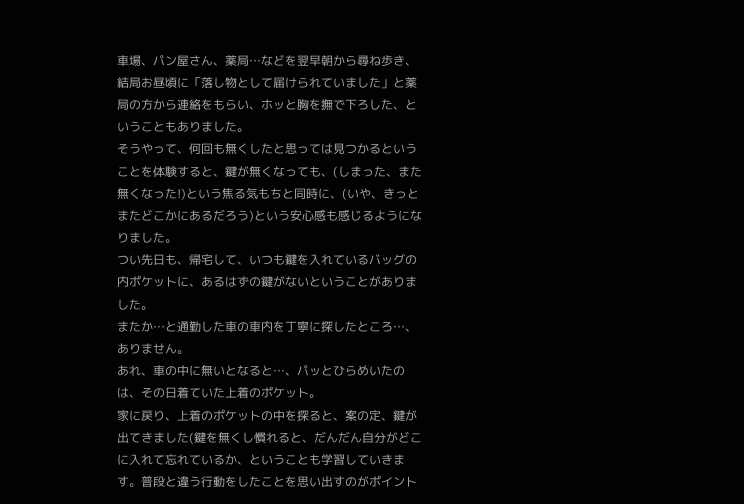車場、パン屋さん、薬局…などを翌早朝から尋ね歩き、結局お昼頃に「落し物として届けられていました」と薬局の方から連絡をもらい、ホッと胸を撫で下ろした、ということもありました。
そうやって、何回も無くしたと思っては見つかるということを体験すると、鍵が無くなっても、(しまった、また無くなった!)という焦る気もちと同時に、(いや、きっとまたどこかにあるだろう)という安心感も感じるようになりました。
つい先日も、帰宅して、いつも鍵を入れているバッグの内ポケットに、あるはずの鍵がないということがありました。
またか…と通勤した車の車内を丁寧に探したところ…、ありません。
あれ、車の中に無いとなると…、パッとひらめいたのは、その日着ていた上着のポケット。
家に戻り、上着のポケットの中を探ると、案の定、鍵が出てきました(鍵を無くし慣れると、だんだん自分がどこに入れて忘れているか、ということも学習していきます。普段と違う行動をしたことを思い出すのがポイント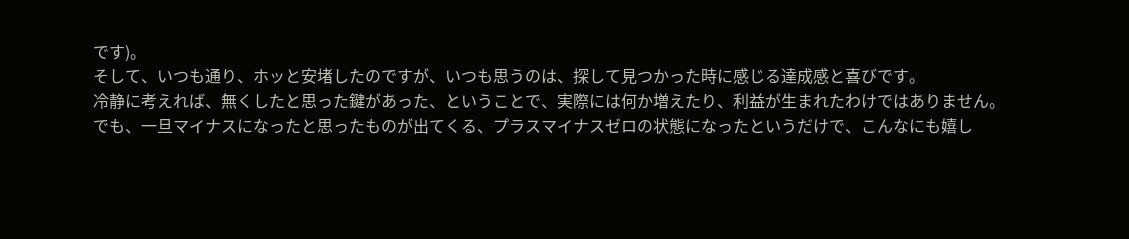です)。
そして、いつも通り、ホッと安堵したのですが、いつも思うのは、探して見つかった時に感じる達成感と喜びです。
冷静に考えれば、無くしたと思った鍵があった、ということで、実際には何か増えたり、利益が生まれたわけではありません。
でも、一旦マイナスになったと思ったものが出てくる、プラスマイナスゼロの状態になったというだけで、こんなにも嬉し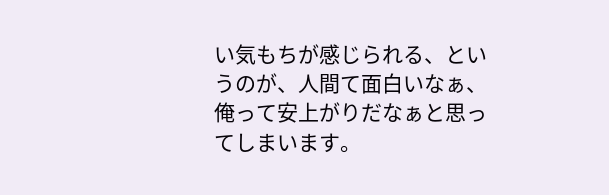い気もちが感じられる、というのが、人間て面白いなぁ、俺って安上がりだなぁと思ってしまいます。